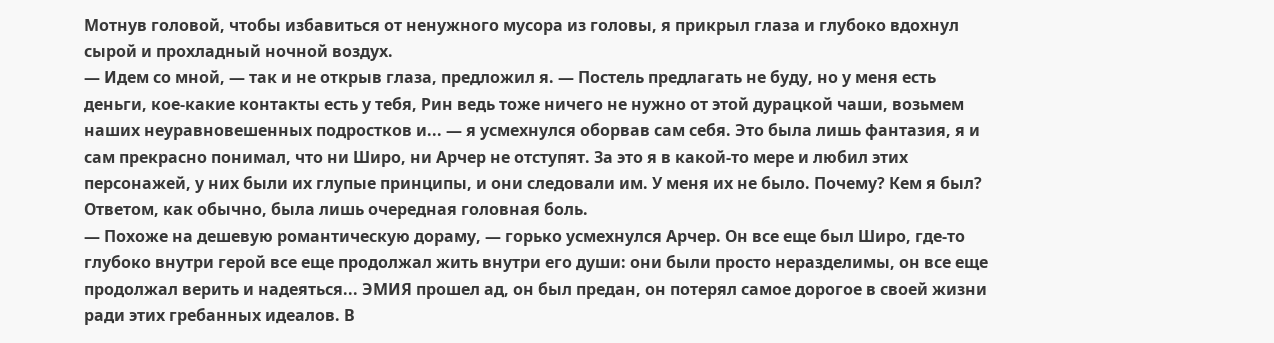Мотнув головой, чтобы избавиться от ненужного мусора из головы, я прикрыл глаза и глубоко вдохнул сырой и прохладный ночной воздух.
— Идем со мной, — так и не открыв глаза, предложил я. — Постель предлагать не буду, но у меня есть деньги, кое-какие контакты есть у тебя, Рин ведь тоже ничего не нужно от этой дурацкой чаши, возьмем наших неуравновешенных подростков и... — я усмехнулся оборвав сам себя. Это была лишь фантазия, я и сам прекрасно понимал, что ни Широ, ни Арчер не отступят. За это я в какой-то мере и любил этих персонажей, у них были их глупые принципы, и они следовали им. У меня их не было. Почему? Кем я был? Ответом, как обычно, была лишь очередная головная боль.
— Похоже на дешевую романтическую дораму, — горько усмехнулся Арчер. Он все еще был Широ, где-то глубоко внутри герой все еще продолжал жить внутри его души: они были просто неразделимы, он все еще продолжал верить и надеяться... ЭМИЯ прошел ад, он был предан, он потерял самое дорогое в своей жизни ради этих гребанных идеалов. В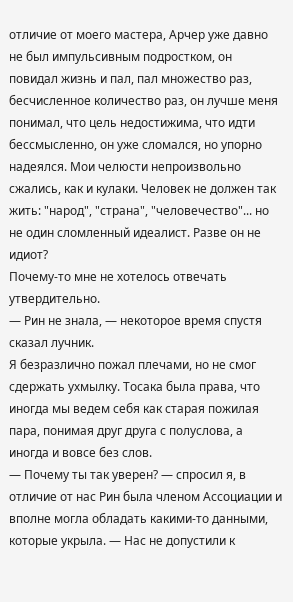отличие от моего мастера, Арчер уже давно не был импульсивным подростком, он повидал жизнь и пал, пал множество раз, бесчисленное количество раз, он лучше меня понимал, что цель недостижима, что идти бессмысленно, он уже сломался, но упорно надеялся. Мои челюсти непроизвольно сжались, как и кулаки. Человек не должен так жить: "народ", "страна", "человечество"... но не один сломленный идеалист. Разве он не идиот?
Почему-то мне не хотелось отвечать утвердительно.
— Рин не знала, — некоторое время спустя сказал лучник.
Я безразлично пожал плечами, но не смог сдержать ухмылку. Тосака была права, что иногда мы ведем себя как старая пожилая пара, понимая друг друга с полуслова, а иногда и вовсе без слов.
— Почему ты так уверен? — спросил я, в отличие от нас Рин была членом Ассоциации и вполне могла обладать какими-то данными, которые укрыла. — Нас не допустили к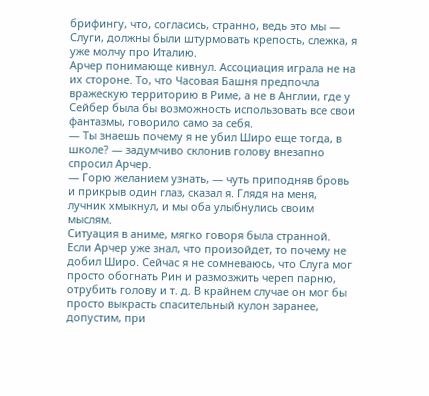брифингу, что, согласись, странно, ведь это мы — Слуги, должны были штурмовать крепость, слежка, я уже молчу про Италию.
Арчер понимающе кивнул. Ассоциация играла не на их стороне. То, что Часовая Башня предпочла вражескую территорию в Риме, а не в Англии, где у Сейбер была бы возможность использовать все свои фантазмы, говорило само за себя.
— Ты знаешь почему я не убил Широ еще тогда, в школе? — задумчиво склонив голову внезапно спросил Арчер.
— Горю желанием узнать, — чуть приподняв бровь и прикрыв один глаз, сказал я. Глядя на меня, лучник хмыкнул, и мы оба улыбнулись своим мыслям.
Ситуация в аниме, мягко говоря была странной. Если Арчер уже знал, что произойдет, то почему не добил Широ. Сейчас я не сомневаюсь, что Слуга мог просто обогнать Рин и размозжить череп парню, отрубить голову и т. д. В крайнем случае он мог бы просто выкрасть спасительный кулон заранее, допустим, при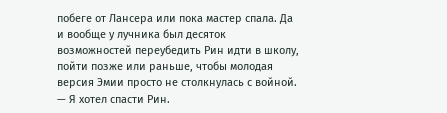побеге от Лансера или пока мастер спала. Да и вообще у лучника был десяток возможностей переубедить Рин идти в школу, пойти позже или раньше, чтобы молодая версия Эмии просто не столкнулась с войной.
— Я хотел спасти Рин.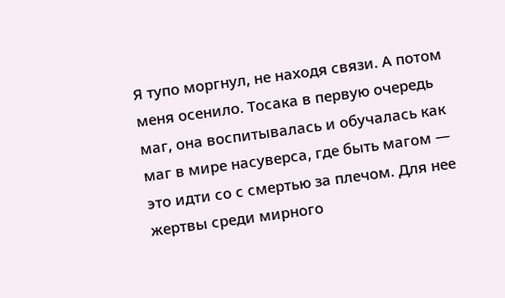Я тупо моргнул, не находя связи. А потом меня осенило. Тосака в первую очередь маг, она воспитывалась и обучалась как маг в мире насуверса, где быть магом — это идти со с смертью за плечом. Для нее жертвы среди мирного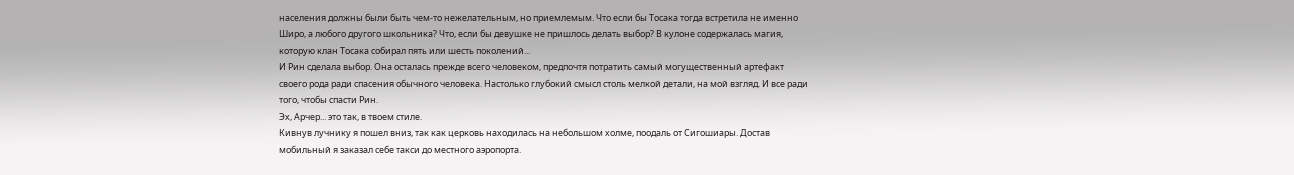населения должны были быть чем-то нежелательным, но приемлемым. Что если бы Тосака тогда встретила не именно Широ, а любого другого школьника? Что, если бы девушке не пришлось делать выбор? В кулоне содержалась магия, которую клан Тосака собирал пять или шесть поколений...
И Рин сделала выбор. Она осталась прежде всего человеком, предпочтя потратить самый могущественный артефакт своего рода ради спасения обычного человека. Настолько глубокий смысл столь мелкой детали, на мой взгляд. И все ради того, чтобы спасти Рин.
Эх, Арчер... это так, в твоем стиле.
Кивнув лучнику я пошел вниз, так как церковь находилась на небольшом холме, поодаль от Сигошиары. Достав мобильный я заказал себе такси до местного аэропорта.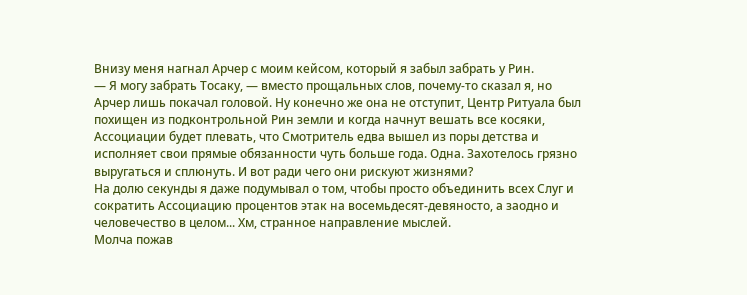Внизу меня нагнал Арчер с моим кейсом, который я забыл забрать у Рин.
— Я могу забрать Тосаку, — вместо прощальных слов, почему-то сказал я, но Арчер лишь покачал головой. Ну конечно же она не отступит, Центр Ритуала был похищен из подконтрольной Рин земли и когда начнут вешать все косяки, Ассоциации будет плевать, что Смотритель едва вышел из поры детства и исполняет свои прямые обязанности чуть больше года. Одна. Захотелось грязно выругаться и сплюнуть. И вот ради чего они рискуют жизнями?
На долю секунды я даже подумывал о том, чтобы просто объединить всех Слуг и сократить Ассоциацию процентов этак на восемьдесят-девяносто, а заодно и человечество в целом... Хм, странное направление мыслей.
Молча пожав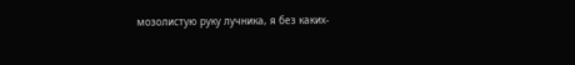мозолистую руку лучника, я без каких-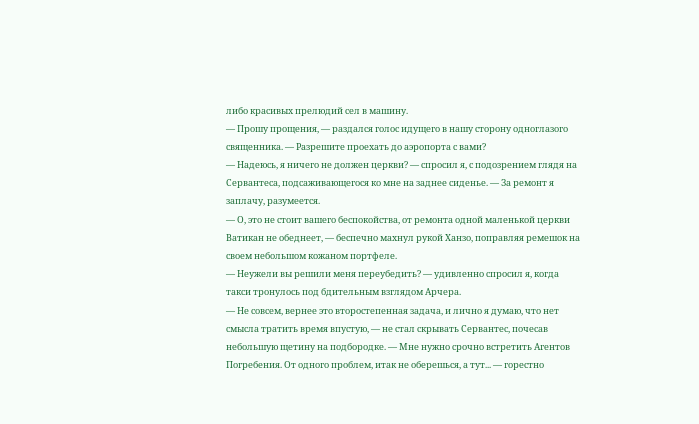либо красивых прелюдий сел в машину.
— Прошу прощения, — раздался голос идущего в нашу сторону одноглазого священника. — Разрешите проехать до аэропорта с вами?
— Надеюсь, я ничего не должен церкви? — спросил я, с подозрением глядя на Сервантеса, подсаживающегося ко мне на заднее сиденье. — За ремонт я заплачу, разумеется.
— О, это не стоит вашего беспокойства, от ремонта одной маленькой церкви Ватикан не обеднеет, — беспечно махнул рукой Ханзо, поправляя ремешок на своем небольшом кожаном портфеле.
— Неужели вы решили меня переубедить? — удивленно спросил я, когда такси тронулось под бдительным взглядом Арчера.
— Не совсем, вернее это второстепенная задача, и лично я думаю, что нет смысла тратить время впустую, — не стал скрывать Сервантес, почесав небольшую щетину на подбородке. — Мне нужно срочно встретить Агентов Погребения. От одного проблем, итак не оберешься, а тут... — горестно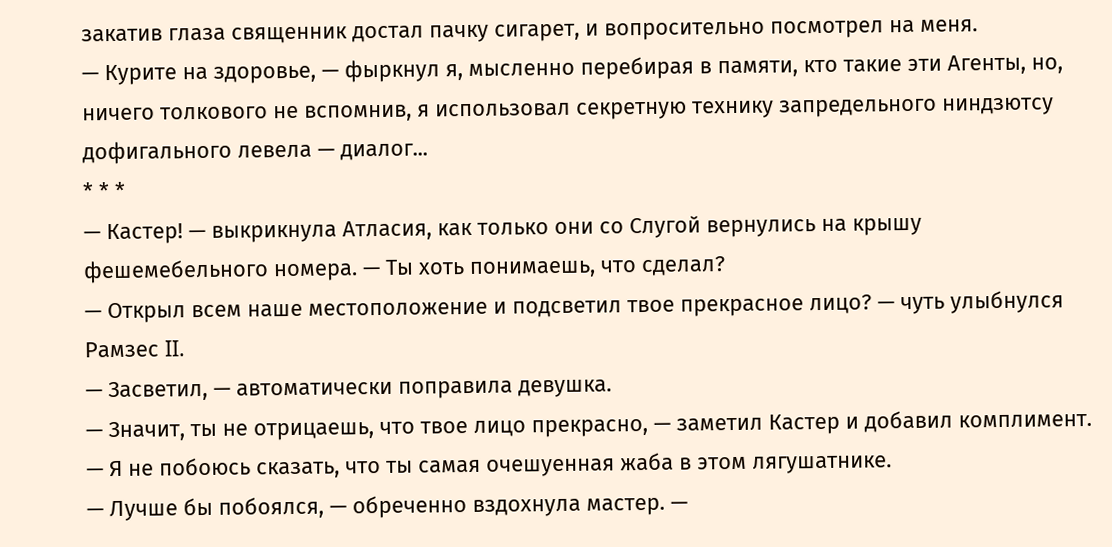закатив глаза священник достал пачку сигарет, и вопросительно посмотрел на меня.
— Курите на здоровье, — фыркнул я, мысленно перебирая в памяти, кто такие эти Агенты, но, ничего толкового не вспомнив, я использовал секретную технику запредельного ниндзютсу дофигального левела — диалог...
* * *
— Кастер! — выкрикнула Атласия, как только они со Слугой вернулись на крышу фешемебельного номера. — Ты хоть понимаешь, что сделал?
— Открыл всем наше местоположение и подсветил твое прекрасное лицо? — чуть улыбнулся Рамзес II.
— Засветил, — автоматически поправила девушка.
— Значит, ты не отрицаешь, что твое лицо прекрасно, — заметил Кастер и добавил комплимент. — Я не побоюсь сказать, что ты самая очешуенная жаба в этом лягушатнике.
— Лучше бы побоялся, — обреченно вздохнула мастер. —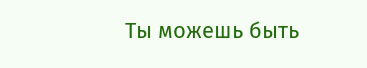Ты можешь быть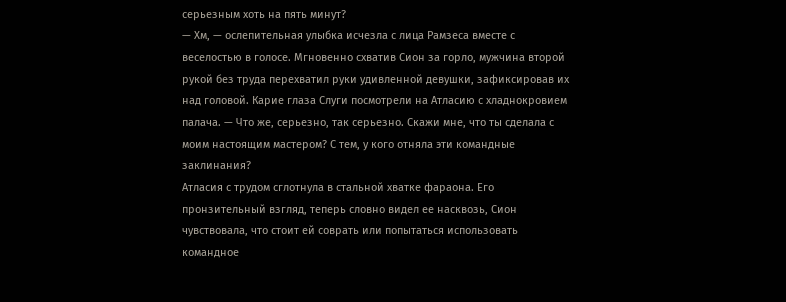серьезным хоть на пять минут?
— Хм, — ослепительная улыбка исчезла с лица Рамзеса вместе с веселостью в голосе. Мгновенно схватив Сион за горло, мужчина второй рукой без труда перехватил руки удивленной девушки, зафиксировав их над головой. Карие глаза Слуги посмотрели на Атласию с хладнокровием палача. — Что же, серьезно, так серьезно. Скажи мне, что ты сделала с моим настоящим мастером? С тем, у кого отняла эти командные заклинания?
Атласия с трудом сглотнула в стальной хватке фараона. Его пронзительный взгляд, теперь словно видел ее насквозь, Сион чувствовала, что стоит ей соврать или попытаться использовать командное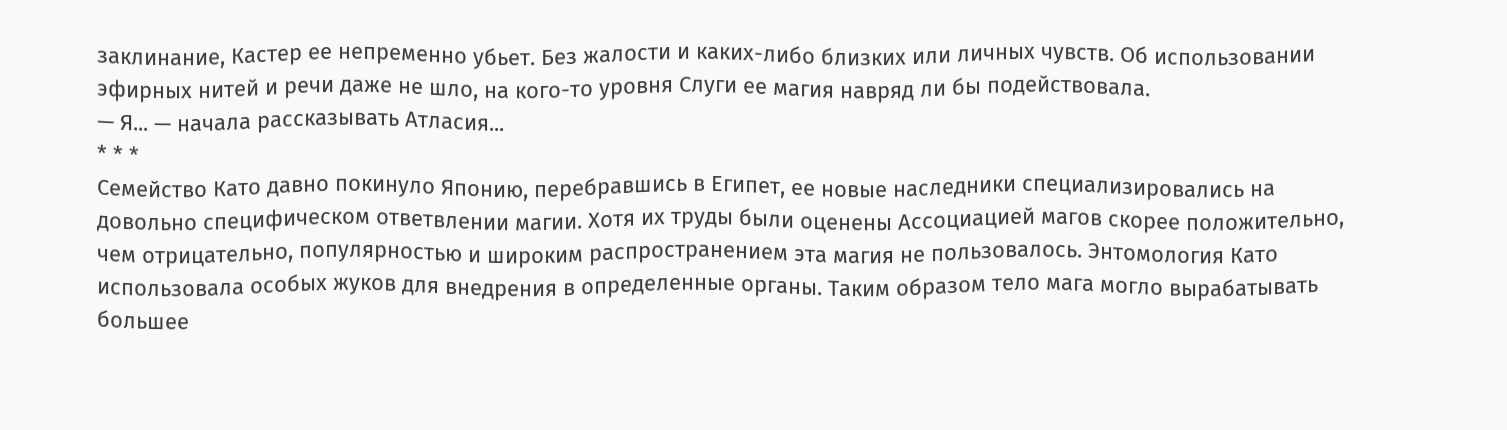заклинание, Кастер ее непременно убьет. Без жалости и каких-либо близких или личных чувств. Об использовании эфирных нитей и речи даже не шло, на кого-то уровня Слуги ее магия навряд ли бы подействовала.
— Я... — начала рассказывать Атласия...
* * *
Семейство Като давно покинуло Японию, перебравшись в Египет, ее новые наследники специализировались на довольно специфическом ответвлении магии. Хотя их труды были оценены Ассоциацией магов скорее положительно, чем отрицательно, популярностью и широким распространением эта магия не пользовалось. Энтомология Като использовала особых жуков для внедрения в определенные органы. Таким образом тело мага могло вырабатывать большее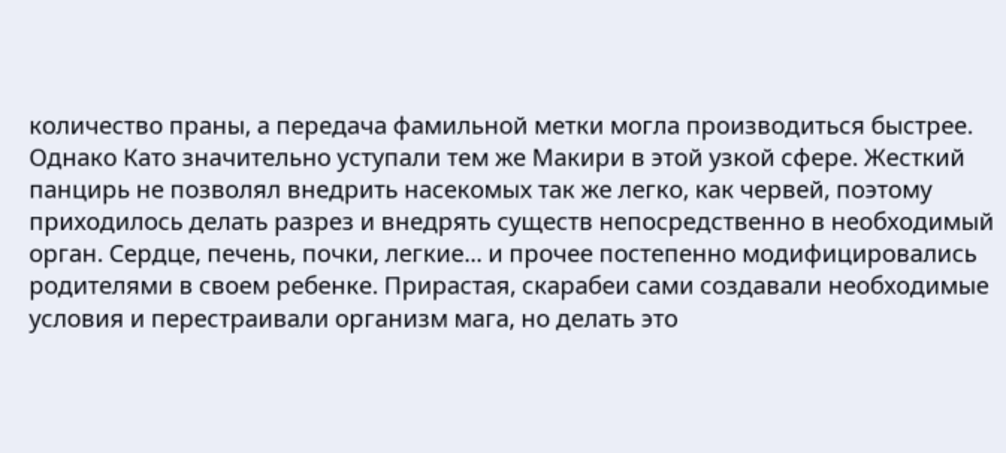количество праны, а передача фамильной метки могла производиться быстрее. Однако Като значительно уступали тем же Макири в этой узкой сфере. Жесткий панцирь не позволял внедрить насекомых так же легко, как червей, поэтому приходилось делать разрез и внедрять существ непосредственно в необходимый орган. Сердце, печень, почки, легкие... и прочее постепенно модифицировались родителями в своем ребенке. Прирастая, скарабеи сами создавали необходимые условия и перестраивали организм мага, но делать это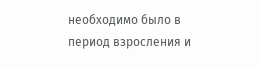необходимо было в период взросления и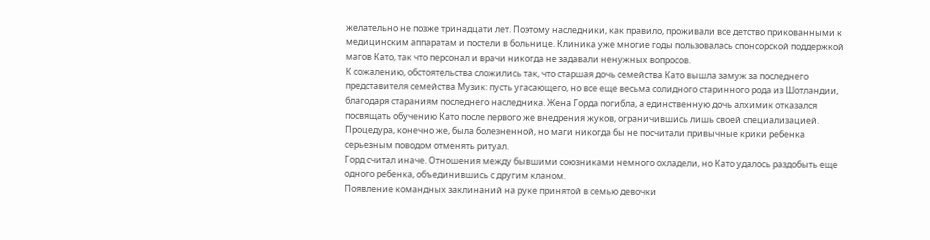желательно не позже тринадцати лет. Поэтому наследники, как правило, проживали все детство прикованными к медицинским аппаратам и постели в больнице. Клиника уже многие годы пользовалась спонсорской поддержкой магов Като, так что персонал и врачи никогда не задавали ненужных вопросов.
К сожалению, обстоятельства сложились так, что старшая дочь семейства Като вышла замуж за последнего представителя семейства Музик: пусть угасающего, но все еще весьма солидного старинного рода из Шотландии, благодаря стараниям последнего наследника. Жена Горда погибла, а единственную дочь алхимик отказался посвящать обучению Като после первого же внедрения жуков, ограничившись лишь своей специализацией. Процедура, конечно же, была болезненной, но маги никогда бы не посчитали привычные крики ребенка серьезным поводом отменять ритуал.
Горд считал иначе. Отношения между бывшими союзниками немного охладели, но Като удалось раздобыть еще одного ребенка, объединившись с другим кланом.
Появление командных заклинаний на руке принятой в семью девочки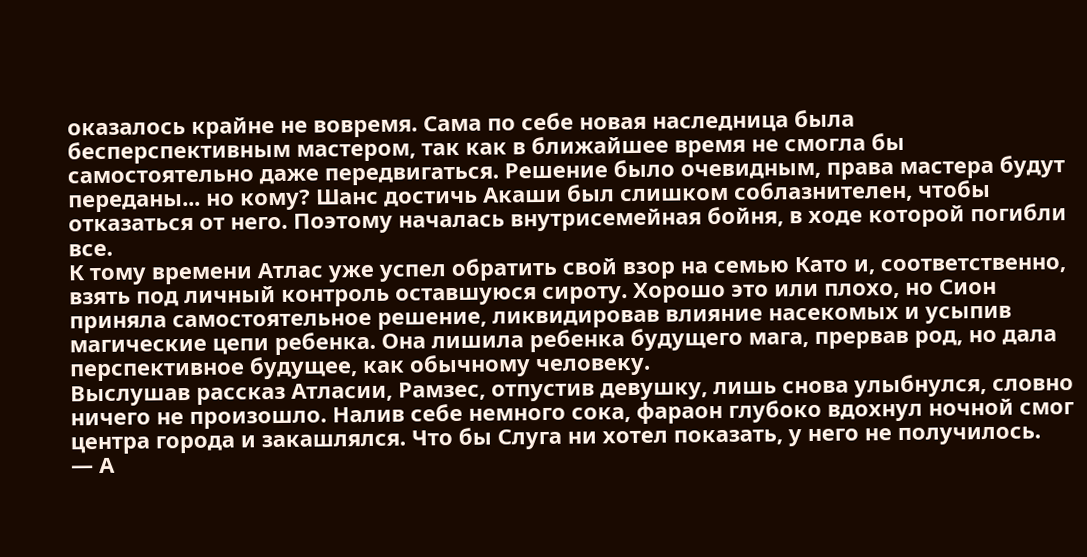оказалось крайне не вовремя. Сама по себе новая наследница была бесперспективным мастером, так как в ближайшее время не смогла бы самостоятельно даже передвигаться. Решение было очевидным, права мастера будут переданы... но кому? Шанс достичь Акаши был слишком соблазнителен, чтобы отказаться от него. Поэтому началась внутрисемейная бойня, в ходе которой погибли все.
К тому времени Атлас уже успел обратить свой взор на семью Като и, соответственно, взять под личный контроль оставшуюся сироту. Хорошо это или плохо, но Сион приняла самостоятельное решение, ликвидировав влияние насекомых и усыпив магические цепи ребенка. Она лишила ребенка будущего мага, прервав род, но дала перспективное будущее, как обычному человеку.
Выслушав рассказ Атласии, Рамзес, отпустив девушку, лишь снова улыбнулся, словно ничего не произошло. Налив себе немного сока, фараон глубоко вдохнул ночной смог центра города и закашлялся. Что бы Слуга ни хотел показать, у него не получилось.
— А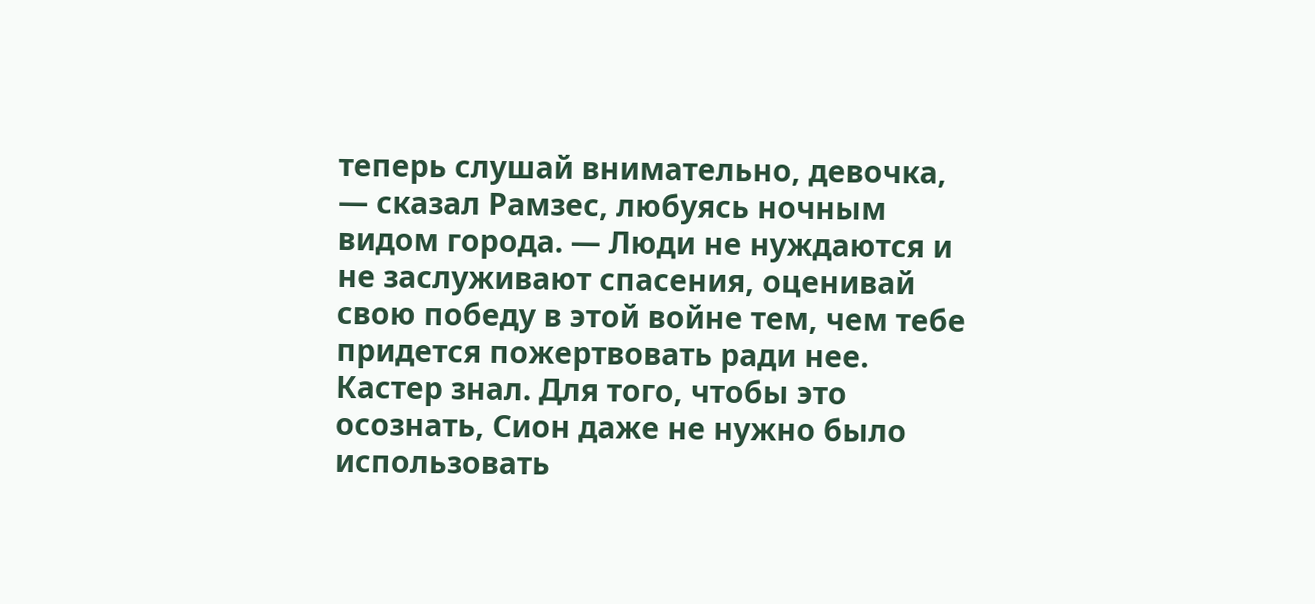теперь слушай внимательно, девочка, — сказал Рамзес, любуясь ночным видом города. — Люди не нуждаются и не заслуживают спасения, оценивай свою победу в этой войне тем, чем тебе придется пожертвовать ради нее.
Кастер знал. Для того, чтобы это осознать, Сион даже не нужно было использовать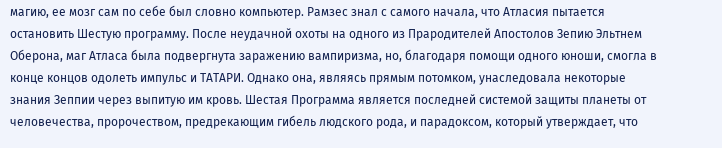магию, ее мозг сам по себе был словно компьютер. Рамзес знал с самого начала, что Атласия пытается остановить Шестую программу. После неудачной охоты на одного из Прародителей Апостолов Зепию Эльтнем Оберона, маг Атласа была подвергнута заражению вампиризма, но, благодаря помощи одного юноши, смогла в конце концов одолеть импульс и ТАТАРИ. Однако она, являясь прямым потомком, унаследовала некоторые знания Зеппии через выпитую им кровь. Шестая Программа является последней системой защиты планеты от человечества, пророчеством, предрекающим гибель людского рода, и парадоксом, который утверждает, что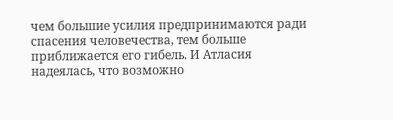чем большие усилия предпринимаются ради спасения человечества, тем больше приближается его гибель. И Атласия надеялась, что возможно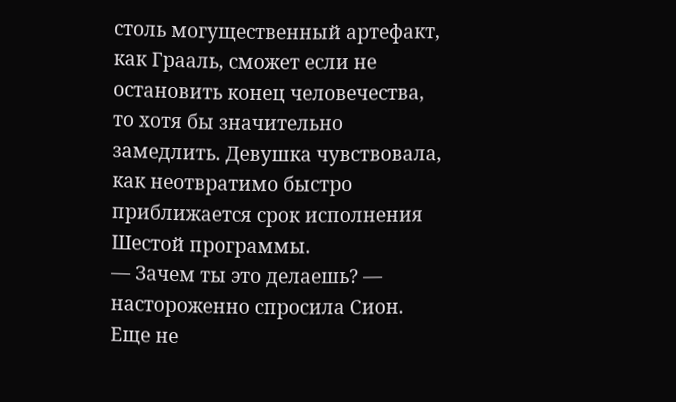столь могущественный артефакт, как Грааль, сможет если не остановить конец человечества, то хотя бы значительно замедлить. Девушка чувствовала, как неотвратимо быстро приближается срок исполнения Шестой программы.
— Зачем ты это делаешь? — настороженно спросила Сион. Еще не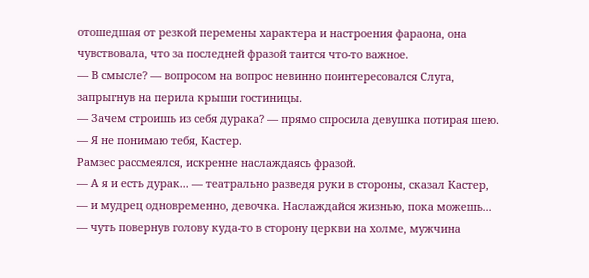отошедшая от резкой перемены характера и настроения фараона, она чувствовала, что за последней фразой таится что-то важное.
— В смысле? — вопросом на вопрос невинно поинтересовался Слуга, запрыгнув на перила крыши гостиницы.
— Зачем строишь из себя дурака? — прямо спросила девушка потирая шею. — Я не понимаю тебя, Кастер.
Рамзес рассмеялся, искренне наслаждаясь фразой.
— А я и есть дурак... — театрально разведя руки в стороны, сказал Кастер, — и мудрец одновременно, девочка. Наслаждайся жизнью, пока можешь... — чуть повернув голову куда-то в сторону церкви на холме, мужчина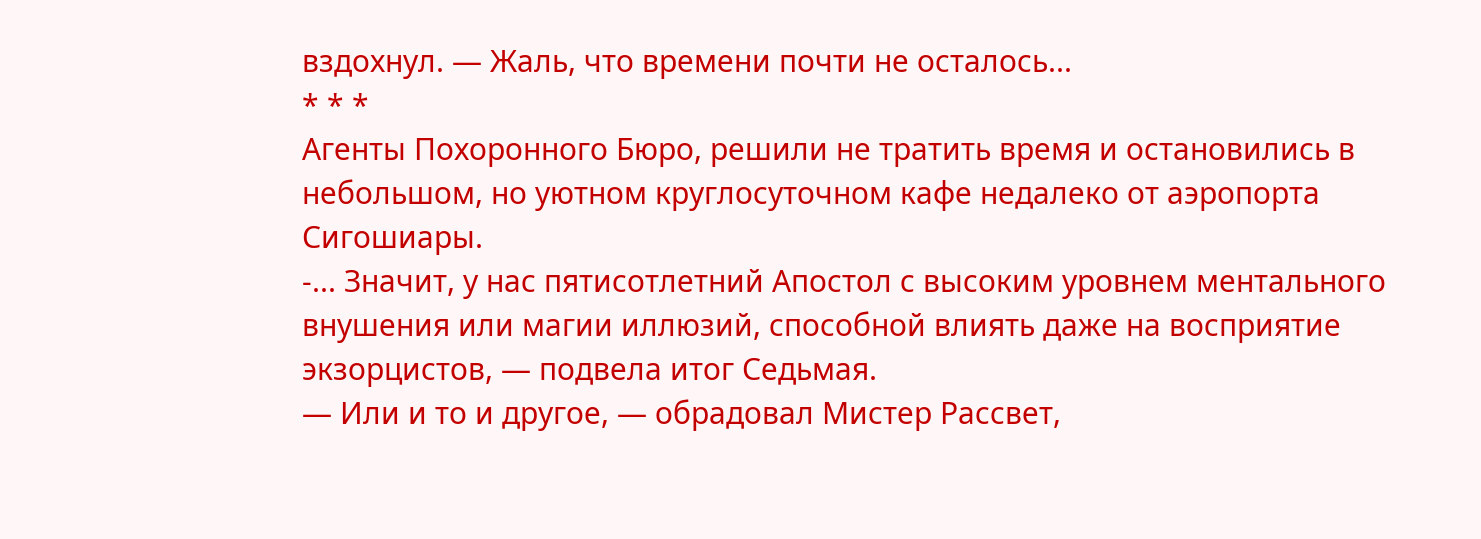вздохнул. — Жаль, что времени почти не осталось...
* * *
Агенты Похоронного Бюро, решили не тратить время и остановились в небольшом, но уютном круглосуточном кафе недалеко от аэропорта Сигошиары.
-... Значит, у нас пятисотлетний Апостол с высоким уровнем ментального внушения или магии иллюзий, способной влиять даже на восприятие экзорцистов, — подвела итог Седьмая.
— Или и то и другое, — обрадовал Мистер Рассвет,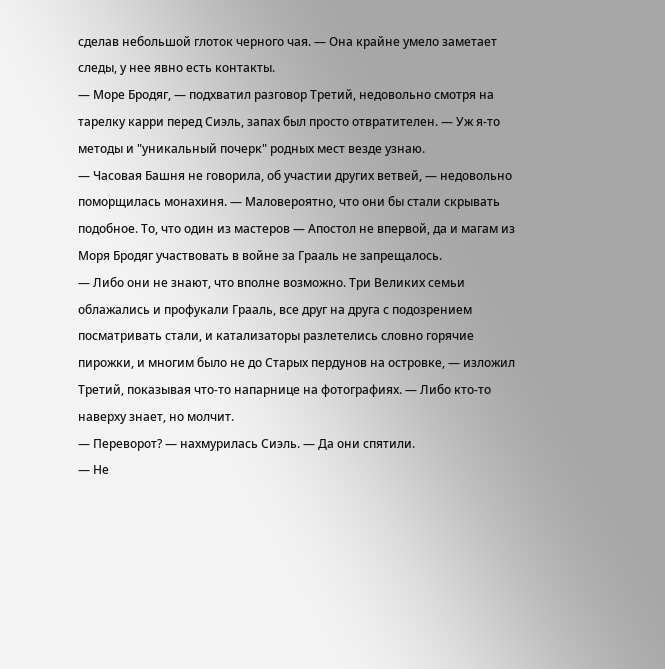сделав небольшой глоток черного чая. — Она крайне умело заметает следы, у нее явно есть контакты.
— Море Бродяг, — подхватил разговор Третий, недовольно смотря на тарелку карри перед Сиэль, запах был просто отвратителен. — Уж я-то методы и "уникальный почерк" родных мест везде узнаю.
— Часовая Башня не говорила, об участии других ветвей, — недовольно поморщилась монахиня. — Маловероятно, что они бы стали скрывать подобное. То, что один из мастеров — Апостол не впервой, да и магам из Моря Бродяг участвовать в войне за Грааль не запрещалось.
— Либо они не знают, что вполне возможно. Три Великих семьи облажались и профукали Грааль, все друг на друга с подозрением посматривать стали, и катализаторы разлетелись словно горячие пирожки, и многим было не до Старых пердунов на островке, — изложил Третий, показывая что-то напарнице на фотографиях. — Либо кто-то наверху знает, но молчит.
— Переворот? — нахмурилась Сиэль. — Да они спятили.
— Не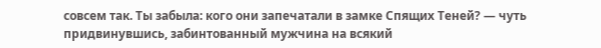совсем так. Ты забыла: кого они запечатали в замке Спящих Теней? — чуть придвинувшись, забинтованный мужчина на всякий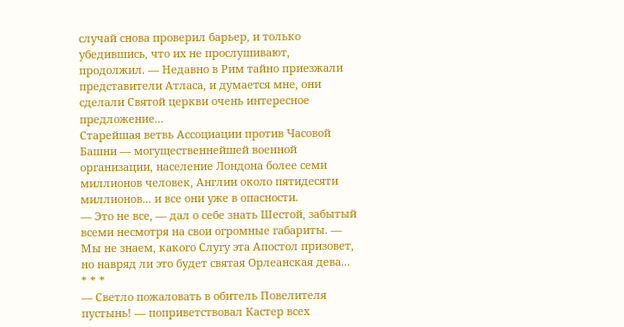случай снова проверил барьер, и только убедившись, что их не прослушивают, продолжил. — Недавно в Рим тайно приезжали представители Атласа, и думается мне, они сделали Святой церкви очень интересное предложение...
Старейшая ветвь Ассоциации против Часовой Башни — могущественнейшей военной организации, население Лондона более семи миллионов человек, Англии около пятидесяти миллионов... и все они уже в опасности.
— Это не все, — дал о себе знать Шестой, забытый всеми несмотря на свои огромные габариты. — Мы не знаем, какого Слугу эта Апостол призовет, но навряд ли это будет святая Орлеанская дева...
* * *
— Светло пожаловать в обитель Повелителя пустынь! — поприветствовал Кастер всех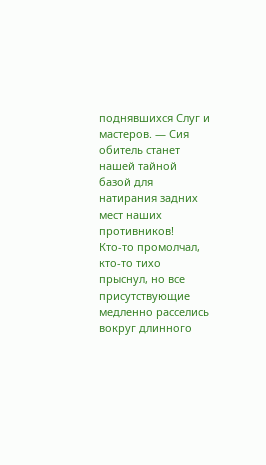поднявшихся Слуг и мастеров. — Сия обитель станет нашей тайной базой для натирания задних мест наших противников!
Кто-то промолчал, кто-то тихо прыснул, но все присутствующие медленно расселись вокруг длинного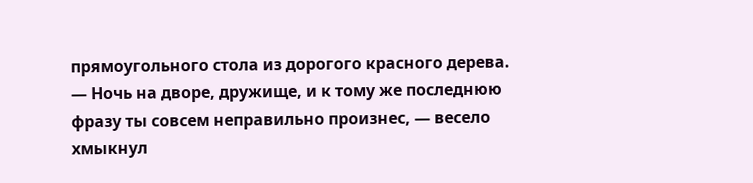прямоугольного стола из дорогого красного дерева.
— Ночь на дворе, дружище, и к тому же последнюю фразу ты совсем неправильно произнес, — весело хмыкнул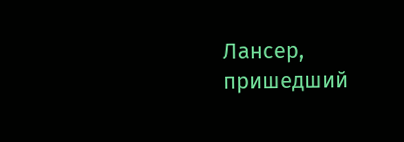Лансер, пришедший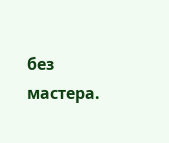без мастера.